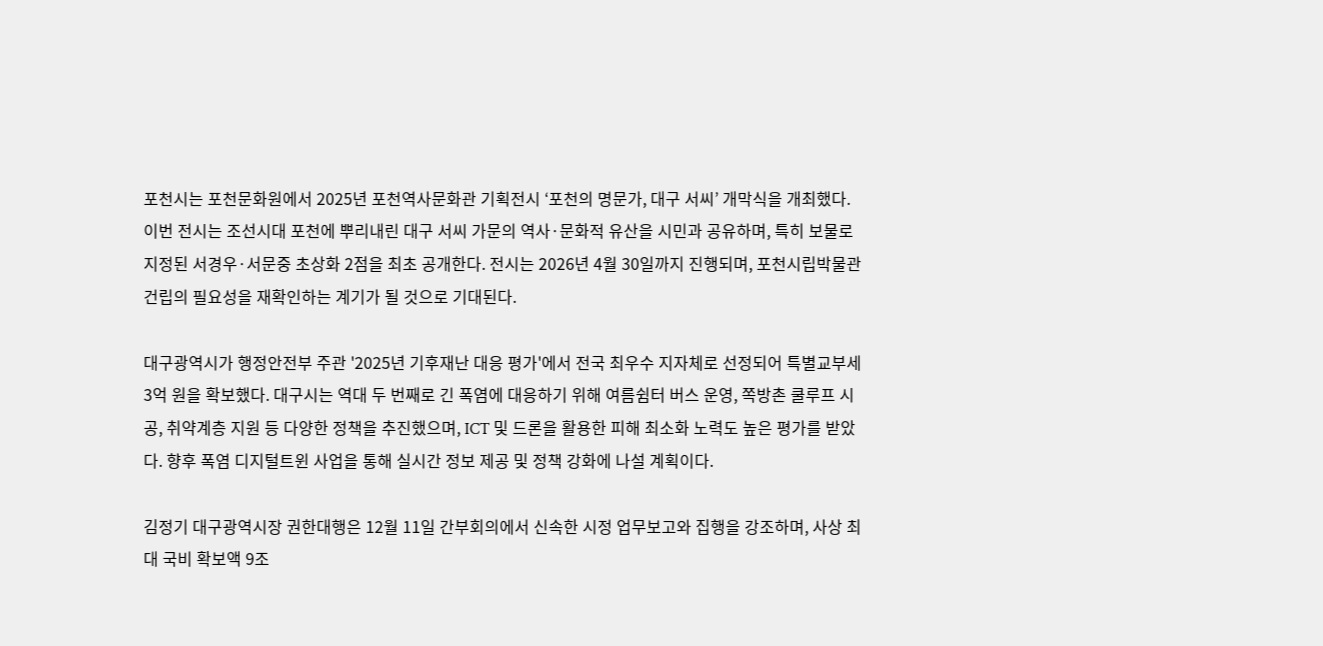포천시는 포천문화원에서 2025년 포천역사문화관 기획전시 ‘포천의 명문가, 대구 서씨’ 개막식을 개최했다. 이번 전시는 조선시대 포천에 뿌리내린 대구 서씨 가문의 역사·문화적 유산을 시민과 공유하며, 특히 보물로 지정된 서경우·서문중 초상화 2점을 최초 공개한다. 전시는 2026년 4월 30일까지 진행되며, 포천시립박물관 건립의 필요성을 재확인하는 계기가 될 것으로 기대된다.

대구광역시가 행정안전부 주관 '2025년 기후재난 대응 평가'에서 전국 최우수 지자체로 선정되어 특별교부세 3억 원을 확보했다. 대구시는 역대 두 번째로 긴 폭염에 대응하기 위해 여름쉼터 버스 운영, 쪽방촌 쿨루프 시공, 취약계층 지원 등 다양한 정책을 추진했으며, ICT 및 드론을 활용한 피해 최소화 노력도 높은 평가를 받았다. 향후 폭염 디지털트윈 사업을 통해 실시간 정보 제공 및 정책 강화에 나설 계획이다.

김정기 대구광역시장 권한대행은 12월 11일 간부회의에서 신속한 시정 업무보고와 집행을 강조하며, 사상 최대 국비 확보액 9조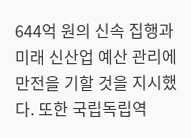644억 원의 신속 집행과 미래 신산업 예산 관리에 만전을 기할 것을 지시했다. 또한 국립독립역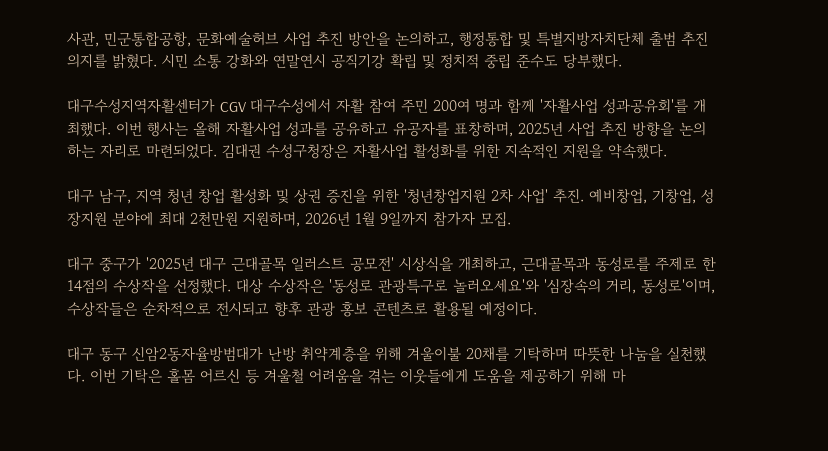사관, 민군통합공항, 문화예술허브 사업 추진 방안을 논의하고, 행정통합 및 특별지방자치단체 출범 추진 의지를 밝혔다. 시민 소통 강화와 연말연시 공직기강 확립 및 정치적 중립 준수도 당부했다.

대구수성지역자활센터가 CGV 대구수성에서 자활 참여 주민 200여 명과 함께 '자활사업 성과공유회'를 개최했다. 이번 행사는 올해 자활사업 성과를 공유하고 유공자를 표창하며, 2025년 사업 추진 방향을 논의하는 자리로 마련되었다. 김대권 수성구청장은 자활사업 활성화를 위한 지속적인 지원을 약속했다.

대구 남구, 지역 청년 창업 활성화 및 상권 증진을 위한 '청년창업지원 2차 사업' 추진. 예비창업, 기창업, 성장지원 분야에 최대 2천만원 지원하며, 2026년 1월 9일까지 참가자 모집.

대구 중구가 '2025년 대구 근대골목 일러스트 공모전' 시상식을 개최하고, 근대골목과 동성로를 주제로 한 14점의 수상작을 선정했다. 대상 수상작은 '동성로 관광특구로 놀러오세요'와 '심장속의 거리, 동성로'이며, 수상작들은 순차적으로 전시되고 향후 관광 홍보 콘텐츠로 활용될 예정이다.

대구 동구 신암2동자율방범대가 난방 취약계층을 위해 겨울이불 20채를 기탁하며 따뜻한 나눔을 실천했다. 이번 기탁은 홀몸 어르신 등 겨울철 어려움을 겪는 이웃들에게 도움을 제공하기 위해 마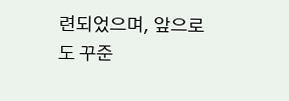련되었으며, 앞으로도 꾸준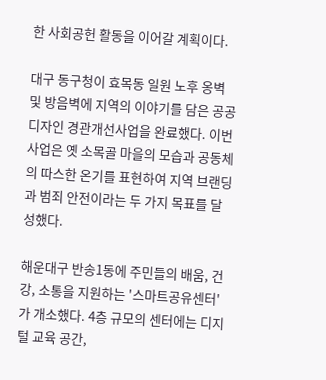한 사회공헌 활동을 이어갈 계획이다.

대구 동구청이 효목동 일원 노후 옹벽 및 방음벽에 지역의 이야기를 담은 공공디자인 경관개선사업을 완료했다. 이번 사업은 옛 소목골 마을의 모습과 공동체의 따스한 온기를 표현하여 지역 브랜딩과 범죄 안전이라는 두 가지 목표를 달성했다.

해운대구 반송1동에 주민들의 배움, 건강, 소통을 지원하는 '스마트공유센터'가 개소했다. 4층 규모의 센터에는 디지털 교육 공간,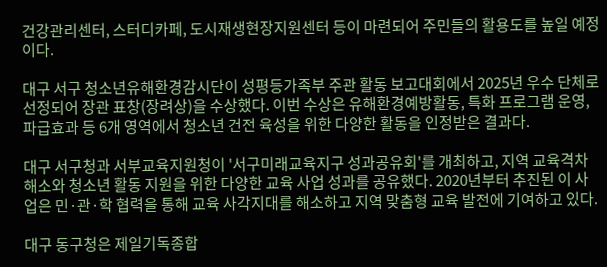건강관리센터, 스터디카페, 도시재생현장지원센터 등이 마련되어 주민들의 활용도를 높일 예정이다.

대구 서구 청소년유해환경감시단이 성평등가족부 주관 활동 보고대회에서 2025년 우수 단체로 선정되어 장관 표창(장려상)을 수상했다. 이번 수상은 유해환경예방활동, 특화 프로그램 운영, 파급효과 등 6개 영역에서 청소년 건전 육성을 위한 다양한 활동을 인정받은 결과다.

대구 서구청과 서부교육지원청이 '서구미래교육지구 성과공유회'를 개최하고, 지역 교육격차 해소와 청소년 활동 지원을 위한 다양한 교육 사업 성과를 공유했다. 2020년부터 추진된 이 사업은 민·관·학 협력을 통해 교육 사각지대를 해소하고 지역 맞춤형 교육 발전에 기여하고 있다.

대구 동구청은 제일기독종합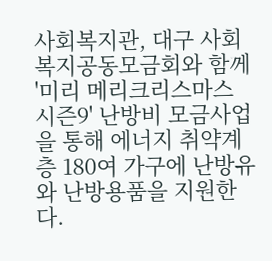사회복지관, 대구 사회복지공동모금회와 함께 '미리 메리크리스마스 시즌9' 난방비 모금사업을 통해 에너지 취약계층 180여 가구에 난방유와 난방용품을 지원한다.